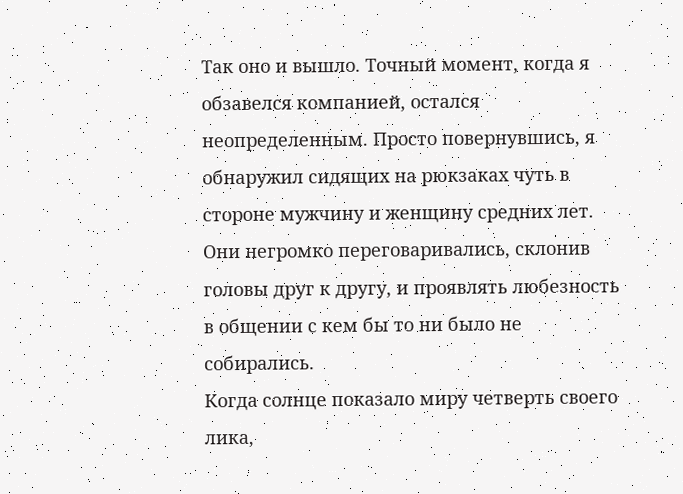Так оно и вышло. Точный момент, когда я обзавелся компанией, остался неопределенным. Просто повернувшись, я обнаружил сидящих на рюкзаках чуть в стороне мужчину и женщину средних лет. Они негромко переговаривались, склонив головы друг к другу, и проявлять любезность в общении с кем бы то ни было не собирались.
Когда солнце показало миру четверть своего лика,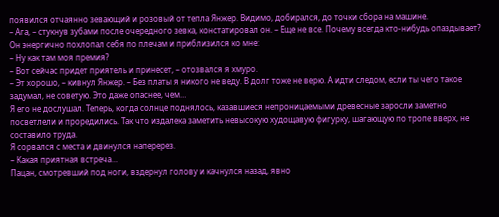появился отчаянно зевающий и розовый от тепла Янжер. Видимо, добирался, до точки сбора на машине.
– Ага, – стукнув зубами после очередного зевка, констатировал он. – Еще не все. Почему всегда кто-нибудь опаздывает?
Он энергично похлопал себя по плечам и приблизился ко мне:
– Ну как там моя премия?
– Вот сейчас придет приятель и принесет, – отозвался я хмуро.
– Эт хорошо, – кивнул Янжер. – Без платы я никого не веду. В долг тоже не верю. А идти следом, если ты чего такое задумал, не советую. Это даже опаснее, чем…
Я его не дослушал. Теперь, когда солнце поднялось, казавшиеся непроницаемыми древесные заросли заметно посветлели и проредились. Так что издалека заметить невысокую худощавую фигурку, шагающую по тропе вверх, не составило труда.
Я сорвался с места и двинулся наперерез.
– Какая приятная встреча…
Пацан, смотревший под ноги, вздернул голову и качнулся назад, явно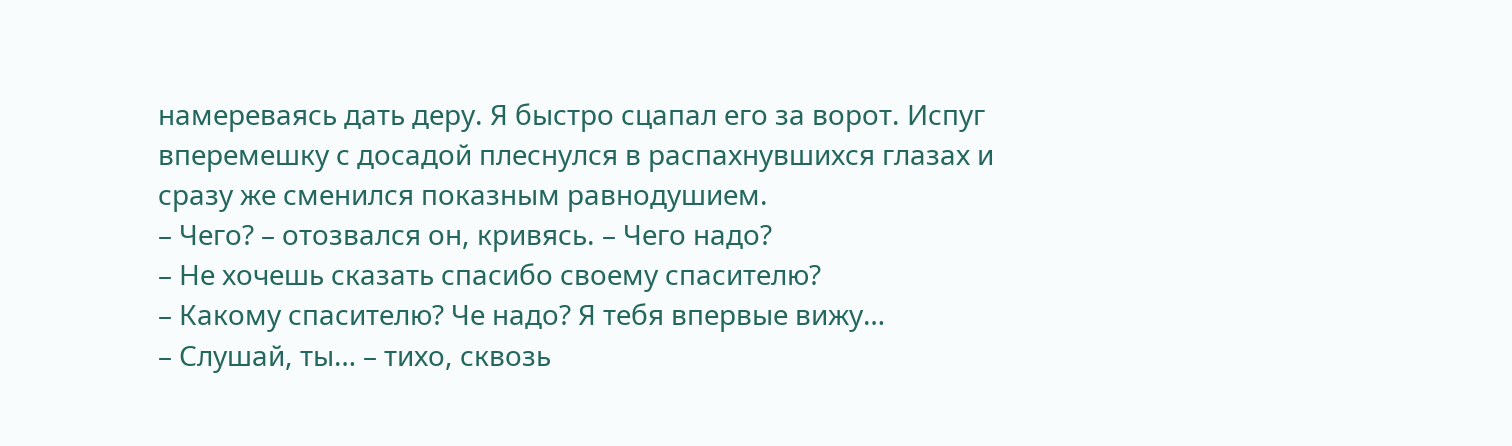намереваясь дать деру. Я быстро сцапал его за ворот. Испуг вперемешку с досадой плеснулся в распахнувшихся глазах и сразу же сменился показным равнодушием.
– Чего? – отозвался он, кривясь. – Чего надо?
– Не хочешь сказать спасибо своему спасителю?
– Какому спасителю? Че надо? Я тебя впервые вижу…
– Слушай, ты… – тихо, сквозь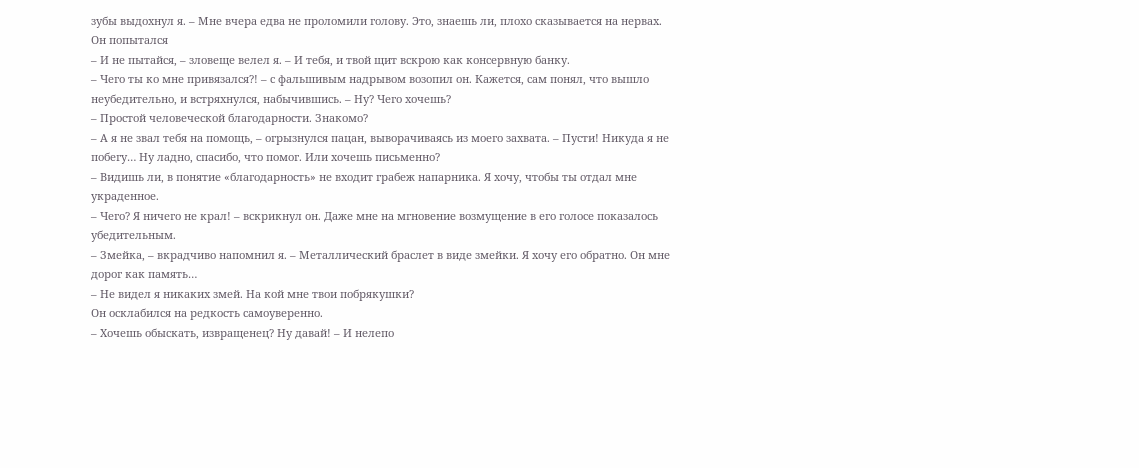зубы выдохнул я. – Мне вчера едва не проломили голову. Это, знаешь ли, плохо сказывается на нервах.
Он попытался
– И не пытайся, – зловеще велел я. – И тебя, и твой щит вскрою как консервную банку.
– Чего ты ко мне привязался?! – с фальшивым надрывом возопил он. Кажется, сам понял, что вышло неубедительно, и встряхнулся, набычившись. – Ну? Чего хочешь?
– Простой человеческой благодарности. Знакомо?
– А я не звал тебя на помощь, – огрызнулся пацан, выворачиваясь из моего захвата. – Пусти! Никуда я не побегу… Ну ладно, спасибо, что помог. Или хочешь письменно?
– Видишь ли, в понятие «благодарность» не входит грабеж напарника. Я хочу, чтобы ты отдал мне украденное.
– Чего? Я ничего не крал! – вскрикнул он. Даже мне на мгновение возмущение в его голосе показалось убедительным.
– Змейка, – вкрадчиво напомнил я. – Металлический браслет в виде змейки. Я хочу его обратно. Он мне дорог как память…
– Не видел я никаких змей. На кой мне твои побрякушки?
Он осклабился на редкость самоуверенно.
– Хочешь обыскать, извращенец? Ну давай! – И нелепо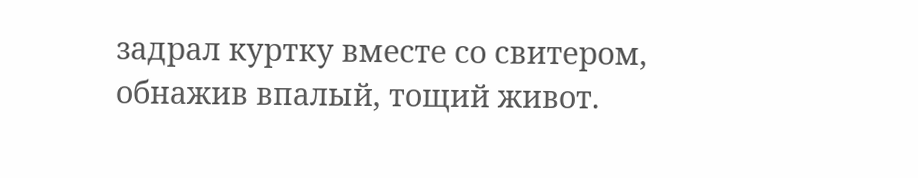задрал куртку вместе со свитером, обнажив впалый, тощий живот.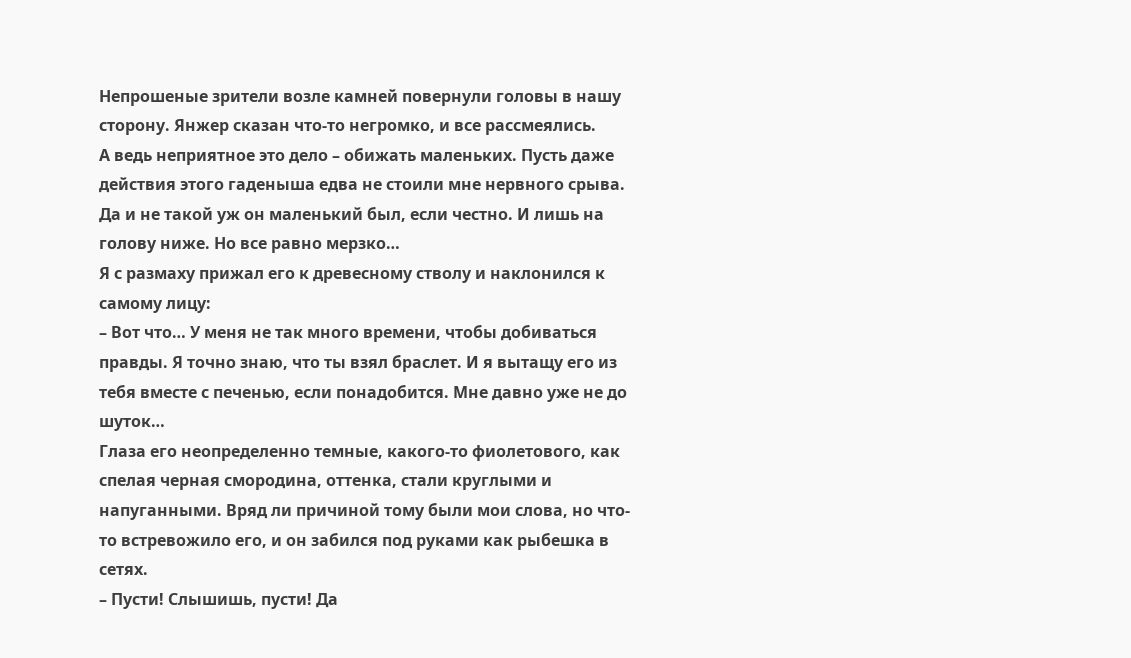Непрошеные зрители возле камней повернули головы в нашу сторону. Янжер сказан что-то негромко, и все рассмеялись.
А ведь неприятное это дело – обижать маленьких. Пусть даже действия этого гаденыша едва не стоили мне нервного срыва. Да и не такой уж он маленький был, если честно. И лишь на голову ниже. Но все равно мерзко…
Я с размаху прижал его к древесному стволу и наклонился к самому лицу:
– Вот что… У меня не так много времени, чтобы добиваться правды. Я точно знаю, что ты взял браслет. И я вытащу его из тебя вместе с печенью, если понадобится. Мне давно уже не до шуток…
Глаза его неопределенно темные, какого-то фиолетового, как спелая черная смородина, оттенка, стали круглыми и напуганными. Вряд ли причиной тому были мои слова, но что-то встревожило его, и он забился под руками как рыбешка в сетях.
– Пусти! Слышишь, пусти! Да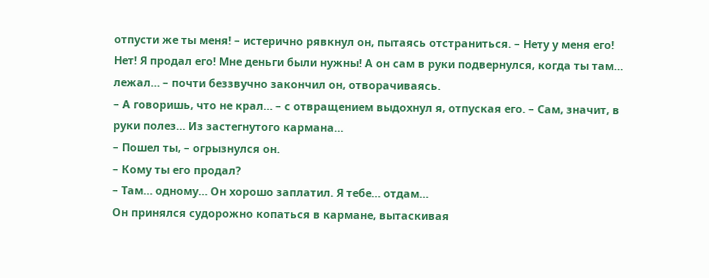отпусти же ты меня! – истерично рявкнул он, пытаясь отстраниться. – Нету у меня его! Нет! Я продал его! Мне деньги были нужны! А он сам в руки подвернулся, когда ты там… лежал… – почти беззвучно закончил он, отворачиваясь.
– А говоришь, что не крал… – с отвращением выдохнул я, отпуская его. – Сам, значит, в руки полез… Из застегнутого кармана…
– Пошел ты, – огрызнулся он.
– Кому ты его продал?
– Там… одному… Он хорошо заплатил. Я тебе… отдам…
Он принялся судорожно копаться в кармане, вытаскивая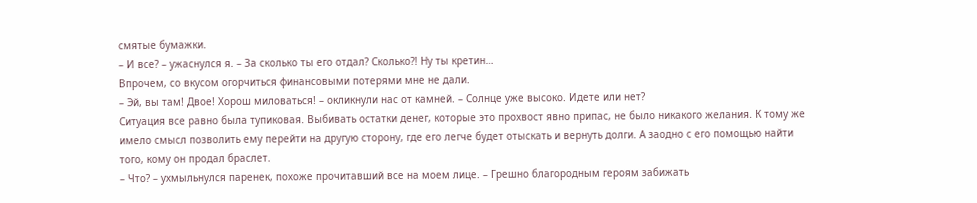смятые бумажки.
– И все? – ужаснулся я. – За сколько ты его отдал? Сколько?! Ну ты кретин…
Впрочем, со вкусом огорчиться финансовыми потерями мне не дали.
– Эй, вы там! Двое! Хорош миловаться! – окликнули нас от камней. – Солнце уже высоко. Идете или нет?
Ситуация все равно была тупиковая. Выбивать остатки денег, которые это прохвост явно припас, не было никакого желания. К тому же имело смысл позволить ему перейти на другую сторону, где его легче будет отыскать и вернуть долги. А заодно с его помощью найти того, кому он продал браслет.
– Что? – ухмыльнулся паренек, похоже прочитавший все на моем лице. – Грешно благородным героям забижать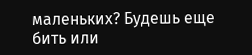маленьких? Будешь еще бить или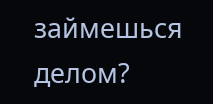займешься делом?